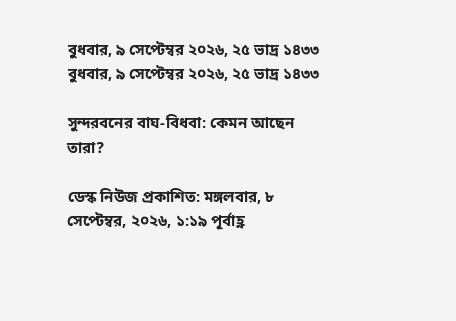বুধবার, ৯ সেপ্টেম্বর ২০২৬, ২৫ ভাদ্র ১৪৩৩
বুধবার, ৯ সেপ্টেম্বর ২০২৬, ২৫ ভাদ্র ১৪৩৩

সুন্দরবনের বাঘ-বিধবা: কেমন আছেন তারা?

ডেস্ক নিউজ প্রকাশিত: মঙ্গলবার, ৮ সেপ্টেম্বর, ২০২৬, ১:১৯ পূর্বাহ্ণ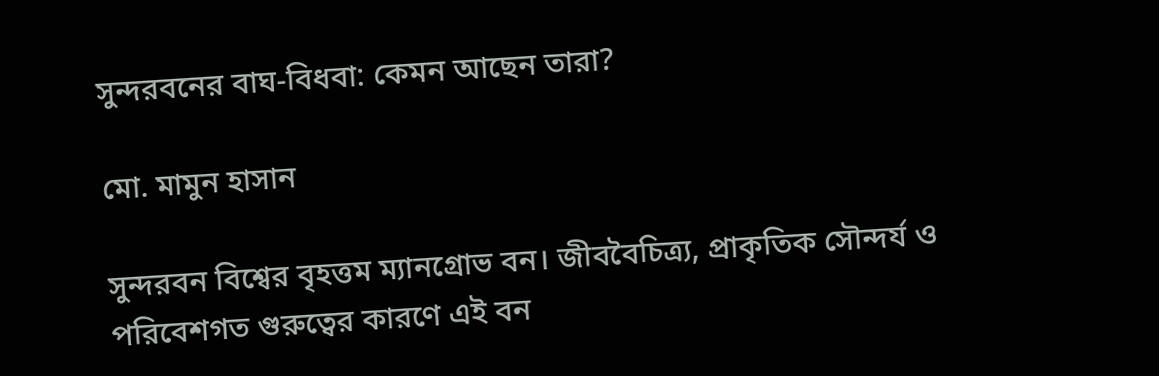সুন্দরবনের বাঘ-বিধবা: কেমন আছেন তারা?

মো. মামুন হাসান

সুন্দরবন বিশ্বের বৃহত্তম ম্যানগ্রোভ বন। জীববৈচিত্র্য, প্রাকৃতিক সৌন্দর্য ও পরিবেশগত গুরুত্বের কারণে এই বন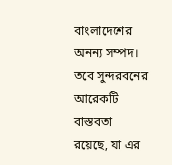বাংলাদেশের অনন্য সম্পদ। তবে সুন্দরবনের আরেকটি বাস্তবতা রয়েছে, যা এর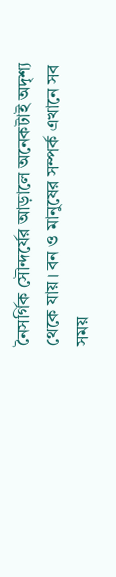নৈসর্গিক সৌন্দর্যের আড়ালে অনেকটাই অদৃশ্য থেকে যায়। বন ও মানুষের সম্পর্ক এখানে সব সময়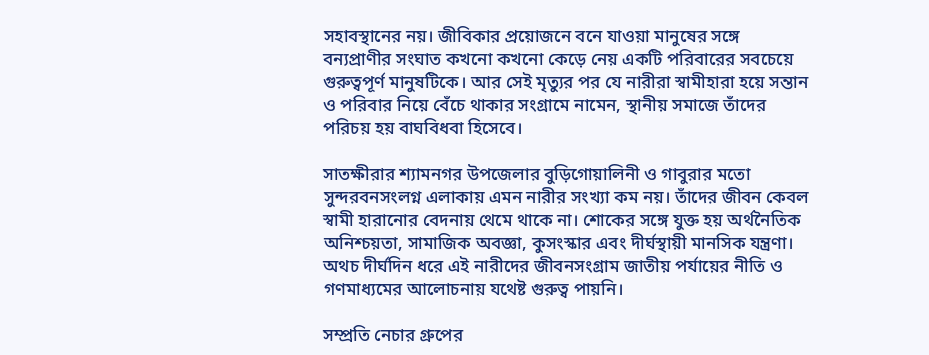সহাবস্থানের নয়। জীবিকার প্রয়োজনে বনে যাওয়া মানুষের সঙ্গে বন্যপ্রাণীর সংঘাত কখনো কখনো কেড়ে নেয় একটি পরিবারের সবচেয়ে গুরুত্বপূর্ণ মানুষটিকে। আর সেই মৃত্যুর পর যে নারীরা স্বামীহারা হয়ে সন্তান ও পরিবার নিয়ে বেঁচে থাকার সংগ্রামে নামেন, স্থানীয় সমাজে তাঁদের পরিচয় হয় বাঘবিধবা হিসেবে।

সাতক্ষীরার শ্যামনগর উপজেলার বুড়িগোয়ালিনী ও গাবুরার মতো সুন্দরবনসংলগ্ন এলাকায় এমন নারীর সংখ্যা কম নয়। তাঁদের জীবন কেবল স্বামী হারানোর বেদনায় থেমে থাকে না। শোকের সঙ্গে যুক্ত হয় অর্থনৈতিক অনিশ্চয়তা, সামাজিক অবজ্ঞা, কুসংস্কার এবং দীর্ঘস্থায়ী মানসিক যন্ত্রণা। অথচ দীর্ঘদিন ধরে এই নারীদের জীবনসংগ্রাম জাতীয় পর্যায়ের নীতি ও গণমাধ্যমের আলোচনায় যথেষ্ট গুরুত্ব পায়নি।

সম্প্রতি নেচার গ্রুপের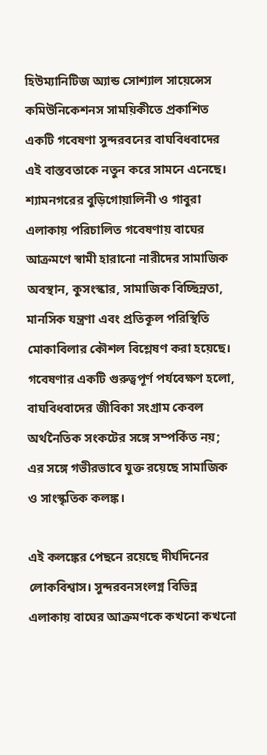হিউম্যানিটিজ অ্যান্ড সোশ্যাল সায়েন্সেস কমিউনিকেশনস সাময়িকীতে প্রকাশিত একটি গবেষণা সুন্দরবনের বাঘবিধবাদের এই বাস্তবতাকে নতুন করে সামনে এনেছে। শ্যামনগরের বুড়িগোয়ালিনী ও গাবুরা এলাকায় পরিচালিত গবেষণায় বাঘের আক্রমণে স্বামী হারানো নারীদের সামাজিক অবস্থান, কুসংস্কার, সামাজিক বিচ্ছিন্নতা, মানসিক যন্ত্রণা এবং প্রতিকূল পরিস্থিতি মোকাবিলার কৌশল বিশ্লেষণ করা হয়েছে। গবেষণার একটি গুরুত্বপূর্ণ পর্যবেক্ষণ হলো, বাঘবিধবাদের জীবিকা সংগ্রাম কেবল অর্থনৈতিক সংকটের সঙ্গে সম্পর্কিত নয়; এর সঙ্গে গভীরভাবে যুক্ত রয়েছে সামাজিক ও সাংস্কৃতিক কলঙ্ক।

এই কলঙ্কের পেছনে রয়েছে দীর্ঘদিনের লোকবিশ্বাস। সুন্দরবনসংলগ্ন বিভিন্ন এলাকায় বাঘের আক্রমণকে কখনো কখনো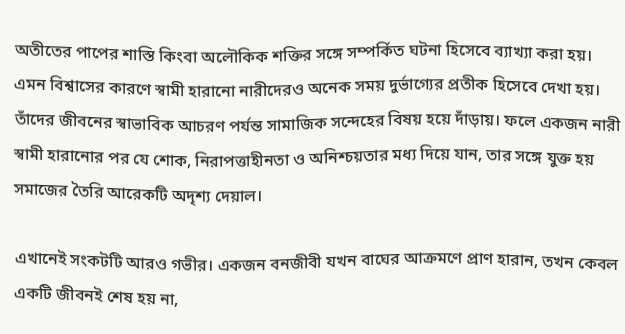অতীতের পাপের শাস্তি কিংবা অলৌকিক শক্তির সঙ্গে সম্পর্কিত ঘটনা হিসেবে ব্যাখ্যা করা হয়। এমন বিশ্বাসের কারণে স্বামী হারানো নারীদেরও অনেক সময় দুর্ভাগ্যের প্রতীক হিসেবে দেখা হয়। তাঁদের জীবনের স্বাভাবিক আচরণ পর্যন্ত সামাজিক সন্দেহের বিষয় হয়ে দাঁড়ায়। ফলে একজন নারী স্বামী হারানোর পর যে শোক, নিরাপত্তাহীনতা ও অনিশ্চয়তার মধ্য দিয়ে যান, তার সঙ্গে যুক্ত হয় সমাজের তৈরি আরেকটি অদৃশ্য দেয়াল।

এখানেই সংকটটি আরও গভীর। একজন বনজীবী যখন বাঘের আক্রমণে প্রাণ হারান, তখন কেবল একটি জীবনই শেষ হয় না,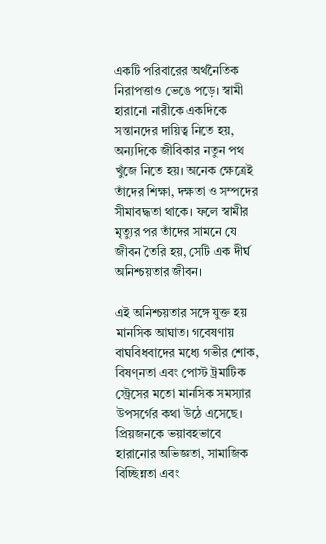একটি পরিবারের অর্থনৈতিক নিরাপত্তাও ভেঙে পড়ে। স্বামী হারানো নারীকে একদিকে সন্তানদের দায়িত্ব নিতে হয়, অন্যদিকে জীবিকার নতুন পথ খুঁজে নিতে হয়। অনেক ক্ষেত্রেই তাঁদের শিক্ষা, দক্ষতা ও সম্পদের সীমাবদ্ধতা থাকে। ফলে স্বামীর মৃত্যুর পর তাঁদের সামনে যে জীবন তৈরি হয়, সেটি এক দীর্ঘ অনিশ্চয়তার জীবন।

এই অনিশ্চয়তার সঙ্গে যুক্ত হয় মানসিক আঘাত। গবেষণায় বাঘবিধবাদের মধ্যে গভীর শোক, বিষণ্নতা এবং পোস্ট ট্রমাটিক স্ট্রেসের মতো মানসিক সমস্যার উপসর্গের কথা উঠে এসেছে। প্রিয়জনকে ভয়াবহভাবে হারানোর অভিজ্ঞতা, সামাজিক বিচ্ছিন্নতা এবং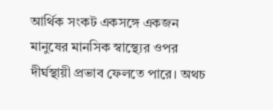আর্থিক সংকট একসঙ্গে একজন মানুষের মানসিক স্বাস্থ্যের ওপর দীর্ঘস্থায়ী প্রভাব ফেলতে পারে। অথচ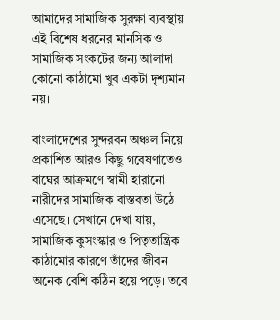আমাদের সামাজিক সুরক্ষা ব্যবস্থায় এই বিশেষ ধরনের মানসিক ও সামাজিক সংকটের জন্য আলাদা কোনো কাঠামো খুব একটা দৃশ্যমান নয়।

বাংলাদেশের সুন্দরবন অঞ্চল নিয়ে প্রকাশিত আরও কিছু গবেষণাতেও বাঘের আক্রমণে স্বামী হারানো নারীদের সামাজিক বাস্তবতা উঠে এসেছে। সেখানে দেখা যায়, সামাজিক কুসংস্কার ও পিতৃতান্ত্রিক কাঠামোর কারণে তাঁদের জীবন অনেক বেশি কঠিন হয়ে পড়ে। তবে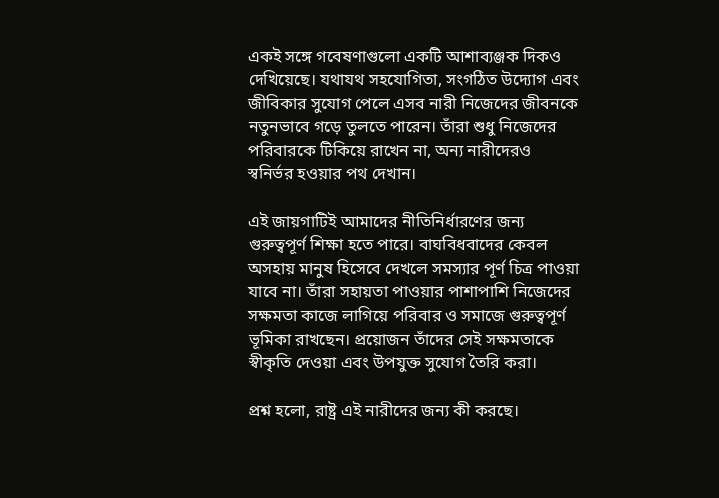একই সঙ্গে গবেষণাগুলো একটি আশাব্যঞ্জক দিকও দেখিয়েছে। যথাযথ সহযোগিতা, সংগঠিত উদ্যোগ এবং জীবিকার সুযোগ পেলে এসব নারী নিজেদের জীবনকে নতুনভাবে গড়ে তুলতে পারেন। তাঁরা শুধু নিজেদের পরিবারকে টিকিয়ে রাখেন না, অন্য নারীদেরও স্বনির্ভর হওয়ার পথ দেখান।

এই জায়গাটিই আমাদের নীতিনির্ধারণের জন্য গুরুত্বপূর্ণ শিক্ষা হতে পারে। বাঘবিধবাদের কেবল অসহায় মানুষ হিসেবে দেখলে সমস্যার পূর্ণ চিত্র পাওয়া যাবে না। তাঁরা সহায়তা পাওয়ার পাশাপাশি নিজেদের সক্ষমতা কাজে লাগিয়ে পরিবার ও সমাজে গুরুত্বপূর্ণ ভূমিকা রাখছেন। প্রয়োজন তাঁদের সেই সক্ষমতাকে স্বীকৃতি দেওয়া এবং উপযুক্ত সুযোগ তৈরি করা।

প্রশ্ন হলো, রাষ্ট্র এই নারীদের জন্য কী করছে।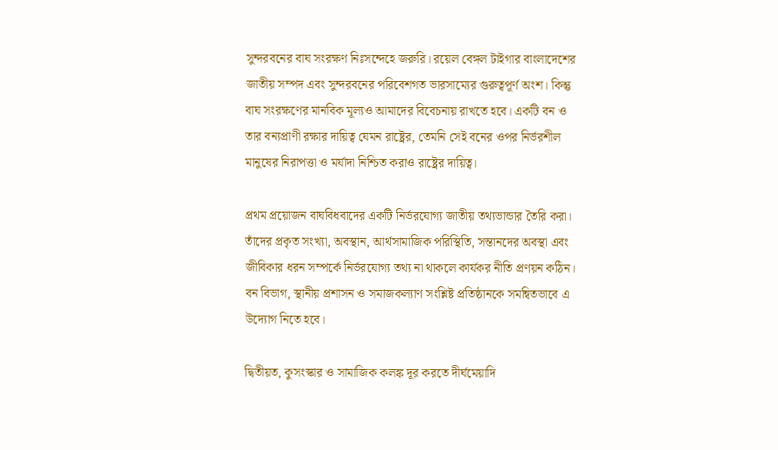সুন্দরবনের বাঘ সংরক্ষণ নিঃসন্দেহে জরুরি। রয়েল বেঙ্গল টাইগার বাংলাদেশের জাতীয় সম্পদ এবং সুন্দরবনের পরিবেশগত ভারসাম্যের গুরুত্বপূর্ণ অংশ। কিন্তু বাঘ সংরক্ষণের মানবিক মূল্যও আমাদের বিবেচনায় রাখতে হবে। একটি বন ও তার বন্যপ্রাণী রক্ষার দায়িত্ব যেমন রাষ্ট্রের, তেমনি সেই বনের ওপর নির্ভরশীল মানুষের নিরাপত্তা ও মর্যাদা নিশ্চিত করাও রাষ্ট্রের দায়িত্ব।

প্রথম প্রয়োজন বাঘবিধবাদের একটি নির্ভরযোগ্য জাতীয় তথ্যভান্ডার তৈরি করা। তাঁদের প্রকৃত সংখ্যা, অবস্থান, আর্থসামাজিক পরিস্থিতি, সন্তানদের অবস্থা এবং জীবিকার ধরন সম্পর্কে নির্ভরযোগ্য তথ্য না থাকলে কার্যকর নীতি প্রণয়ন কঠিন। বন বিভাগ, স্থানীয় প্রশাসন ও সমাজকল্যাণ সংশ্লিষ্ট প্রতিষ্ঠানকে সমন্বিতভাবে এ উদ্যোগ নিতে হবে।

দ্বিতীয়ত, কুসংস্কার ও সামাজিক কলঙ্ক দূর করতে দীর্ঘমেয়াদি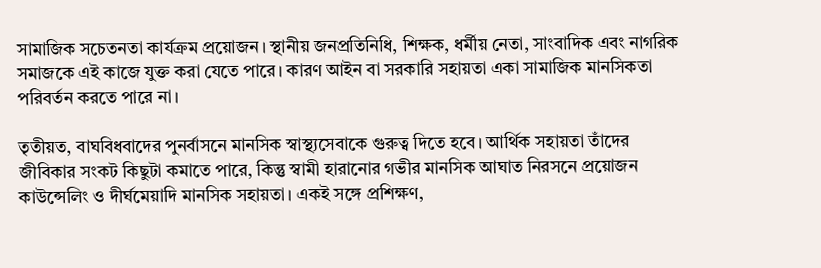সামাজিক সচেতনতা কার্যক্রম প্রয়োজন। স্থানীয় জনপ্রতিনিধি, শিক্ষক, ধর্মীয় নেতা, সাংবাদিক এবং নাগরিক সমাজকে এই কাজে যুক্ত করা যেতে পারে। কারণ আইন বা সরকারি সহায়তা একা সামাজিক মানসিকতা পরিবর্তন করতে পারে না।

তৃতীয়ত, বাঘবিধবাদের পুনর্বাসনে মানসিক স্বাস্থ্যসেবাকে গুরুত্ব দিতে হবে। আর্থিক সহায়তা তাঁদের জীবিকার সংকট কিছুটা কমাতে পারে, কিন্তু স্বামী হারানোর গভীর মানসিক আঘাত নিরসনে প্রয়োজন কাউন্সেলিং ও দীর্ঘমেয়াদি মানসিক সহায়তা। একই সঙ্গে প্রশিক্ষণ,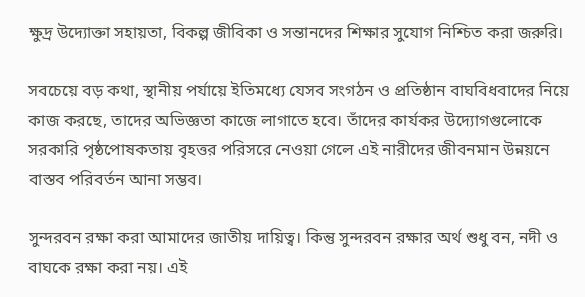ক্ষুদ্র উদ্যোক্তা সহায়তা, বিকল্প জীবিকা ও সন্তানদের শিক্ষার সুযোগ নিশ্চিত করা জরুরি।

সবচেয়ে বড় কথা, স্থানীয় পর্যায়ে ইতিমধ্যে যেসব সংগঠন ও প্রতিষ্ঠান বাঘবিধবাদের নিয়ে কাজ করছে, তাদের অভিজ্ঞতা কাজে লাগাতে হবে। তাঁদের কার্যকর উদ্যোগগুলোকে সরকারি পৃষ্ঠপোষকতায় বৃহত্তর পরিসরে নেওয়া গেলে এই নারীদের জীবনমান উন্নয়নে বাস্তব পরিবর্তন আনা সম্ভব।

সুন্দরবন রক্ষা করা আমাদের জাতীয় দায়িত্ব। কিন্তু সুন্দরবন রক্ষার অর্থ শুধু বন, নদী ও বাঘকে রক্ষা করা নয়। এই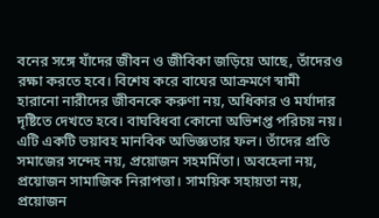বনের সঙ্গে যাঁদের জীবন ও জীবিকা জড়িয়ে আছে, তাঁদেরও রক্ষা করতে হবে। বিশেষ করে বাঘের আক্রমণে স্বামী হারানো নারীদের জীবনকে করুণা নয়, অধিকার ও মর্যাদার দৃষ্টিতে দেখতে হবে। বাঘবিধবা কোনো অভিশপ্ত পরিচয় নয়। এটি একটি ভয়াবহ মানবিক অভিজ্ঞতার ফল। তাঁদের প্রতি সমাজের সন্দেহ নয়, প্রয়োজন সহমর্মিতা। অবহেলা নয়, প্রয়োজন সামাজিক নিরাপত্তা। সাময়িক সহায়তা নয়, প্রয়োজন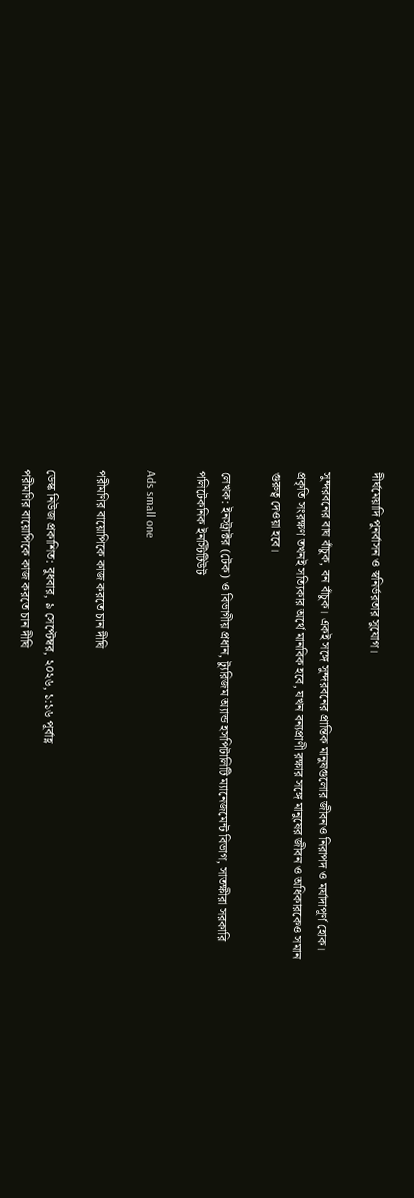দীর্ঘমেয়াদি পুনর্বাসন ও স্বনির্ভরতার সুযোগ।

সুন্দরবনের বাঘ বাঁচুক, বন বাঁচুক। একই সঙ্গে সুন্দরবনের প্রান্তিক মানুষগুলোর জীবনও নিরাপদ ও মর্যাদাপূর্ণ হোক। প্রকৃতি সংরক্ষণ তখনই সত্যিকার অর্থে মানবিক হবে, যখন বন্যপ্রাণী রক্ষার সঙ্গে মানুষের জীবন ও অধিকারকেও সমান গুরুত্ব দেওয়া হবে।

লেখক: ইনস্ট্রাক্টর (টেক) ও বিভাগীয় প্রধান, ট্যুরিজম অ্যান্ড হসপিটালিটি ম্যানেজমেন্ট বিভাগ, সাতক্ষীরা সরকারি পলিটেকনিক ইনস্টিটিউট

Ads small one

পরীমণির বায়োপিকে কাজ করতে চান দীঘি

ডেস্ক নিউজ প্রকাশিত: বুধবার, ৯ সেপ্টেম্বর, ২০২৬, ১:১৬ পূর্বাহ্ণ
পরীমণির বায়োপিকে কাজ করতে চান দীঘি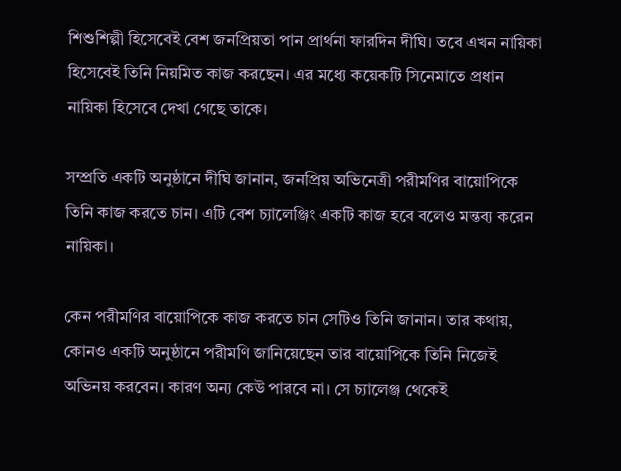শিশুশিল্পী হিসেবেই বেশ জনপ্রিয়তা পান প্রার্থনা ফারদিন দীঘি। তবে এখন নায়িকা হিসেবেই তিনি নিয়মিত কাজ করছেন। এর মধ্যে কয়েকটি সিনেমাতে প্রধান নায়িকা হিসেবে দেখা গেছে তাকে।

সম্প্রতি একটি অনুষ্ঠানে দীঘি জানান, জনপ্রিয় অভিনেত্রী পরীমণির বায়োপিকে তিনি কাজ করতে চান। এটি বেশ চ্যালেঞ্জিং একটি কাজ হবে বলেও মন্তব্য করেন নায়িকা।

কেন পরীমণির বায়োপিকে কাজ করতে চান সেটিও তিনি জানান। তার কথায়, কোনও একটি অনুষ্ঠানে পরীমণি জানিয়েছেন তার বায়োপিকে তিনি নিজেই অভিনয় করবেন। কারণ অন্য কেউ পারবে না। সে চ্যালেঞ্জ থেকেই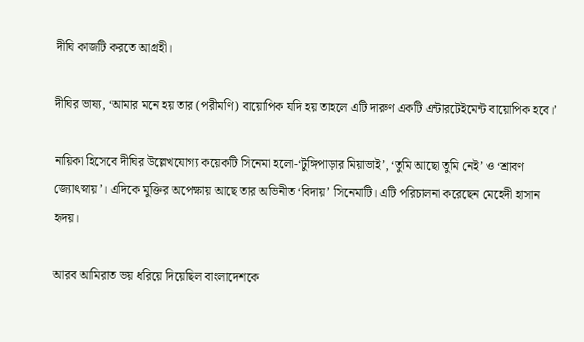দীঘি কাজটি করতে আগ্রহী।

দীঘির ভাষ্য, ‘আমার মনে হয় তার (পরীমণি) বায়োপিক যদি হয় তাহলে এটি দারুণ একটি এন্টারটেইমেন্ট বায়োপিক হবে।’

নায়িকা হিসেবে দীঘির উল্লেখযোগ্য কয়েকটি সিনেমা হলো-‘টুঙ্গিপাড়ার মিয়াভাই’, ‘তুমি আছো তুমি নেই’ ও ‘শ্রাবণ জ্যোৎস্নায়’। এদিকে মুক্তির অপেক্ষায় আছে তার অভিনীত ‘বিদায়’ সিনেমাটি। এটি পরিচালনা করেছেন মেহেদী হাসান হৃদয়।

আরব আমিরাত ভয় ধরিয়ে দিয়েছিল বাংলাদেশকে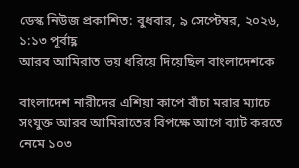ডেস্ক নিউজ প্রকাশিত: বুধবার, ৯ সেপ্টেম্বর, ২০২৬, ১:১৩ পূর্বাহ্ণ
আরব আমিরাত ভয় ধরিয়ে দিয়েছিল বাংলাদেশকে

বাংলাদেশ নারীদের এশিয়া কাপে বাঁচা মরার ম্যাচে সংযুক্ত আরব আমিরাতের বিপক্ষে আগে ব্যাট করতে নেমে ১০৩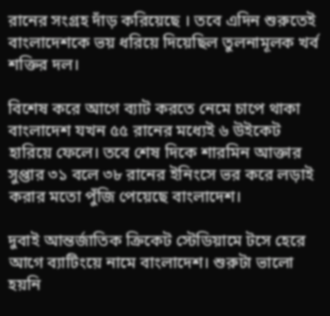রানের সংগ্রহ দাঁড় করিয়েছে । তবে এদিন শুরুতেই বাংলাদেশকে ভয় ধরিয়ে দিয়েছিল তুলনামূলক খর্ব শক্তির দল।

বিশেষ করে আগে ব্যাট করতে নেমে চাপে থাকা বাংলাদেশ যখন ৫৫ রানের মধ্যেই ৬ উইকেট হারিয়ে ফেলে। তবে শেষ দিকে শারমিন আক্তার সুপ্তার ৩১ বলে ৩৮ রানের ইনিংসে ভর করে লড়াই করার মতো পুঁজি পেয়েছে বাংলাদেশ।

দুবাই আন্তর্জাতিক ক্রিকেট স্টেডিয়ামে টসে হেরে আগে ব্যাটিংয়ে নামে বাংলাদেশ। শুরুটা ভালো হয়নি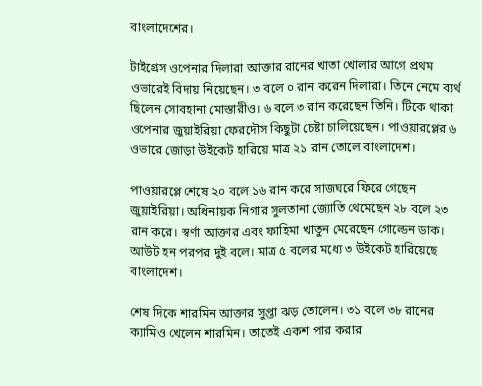বাংলাদেশের।

টাইগ্রেস ওপেনার দিলারা আক্তার রানের খাতা খোলার আগে প্রথম ওভারেই বিদায় নিয়েছেন। ৩ বলে ০ রান করেন দিলারা। তিনে নেমে ব্যর্থ ছিলেন সোবহানা মোস্তারীও। ৬ বলে ৩ রান করেছেন তিনি। টিকে থাকা ওপেনার জুয়াইরিয়া ফেরদৌস কিছুটা চেষ্টা চালিয়েছেন। পাওয়ারপ্লের ৬ ওভারে জোড়া উইকেট হারিয়ে মাত্র ২১ রান তোলে বাংলাদেশ।

পাওয়ারপ্লে শেষে ২০ বলে ১৬ রান করে সাজঘরে ফিরে গেছেন জুয়াইরিয়া। অধিনায়ক নিগার সুলতানা জ্যোতি থেমেছেন ২৮ বলে ২৩ রান করে। স্বর্ণা আক্তার এবং ফাহিমা খাতুন মেরেছেন গোল্ডেন ডাক। আউট হন পরপর দুই বলে। মাত্র ৫ বলের মধ্যে ৩ উইকেট হারিয়েছে বাংলাদেশ।

শেষ দিকে শারমিন আক্তার সুপ্তা ঝড় তোলেন। ৩১ বলে ৩৮ রানের ক্যামিও খেলেন শারমিন। তাতেই একশ পার করার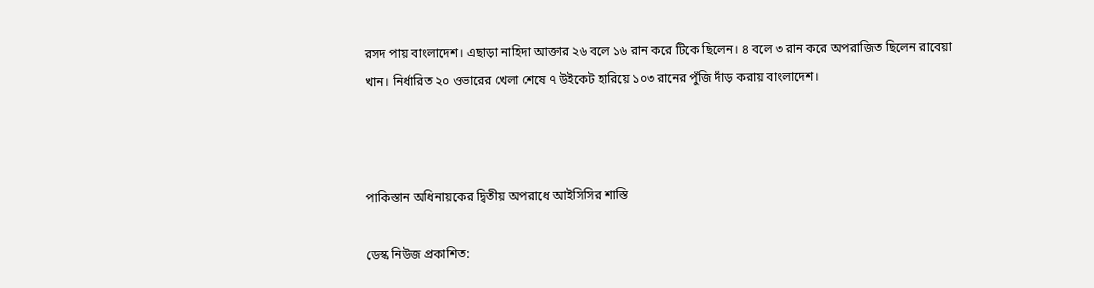রসদ পায় বাংলাদেশ। এছাড়া নাহিদা আক্তার ২৬ বলে ১৬ রান করে টিকে ছিলেন। ৪ বলে ৩ রান করে অপরাজিত ছিলেন রাবেয়া খান। নির্ধারিত ২০ ওভারের খেলা শেষে ৭ উইকেট হারিয়ে ১০৩ রানের পুঁজি দাঁড় করায় বাংলাদেশ।



পাকিস্তান অধিনায়কের দ্বিতীয় অপরাধে আইসিসির শাস্তি

ডেস্ক নিউজ প্রকাশিত: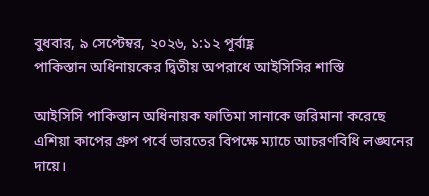বুধবার, ৯ সেপ্টেম্বর, ২০২৬, ১:১২ পূর্বাহ্ণ
পাকিস্তান অধিনায়কের দ্বিতীয় অপরাধে আইসিসির শাস্তি

আইসিসি পাকিস্তান অধিনায়ক ফাতিমা সানাকে জরিমানা করেছে এশিয়া কাপের গ্রুপ পর্বে ভারতের বিপক্ষে ম্যাচে আচরণবিধি লঙ্ঘনের দায়ে।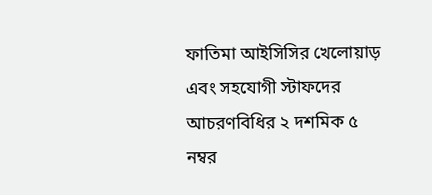ফাতিমা আইসিসির খেলোয়াড় এবং সহযোগী স্টাফদের আচরণবিধির ২ দশমিক ৫ নম্বর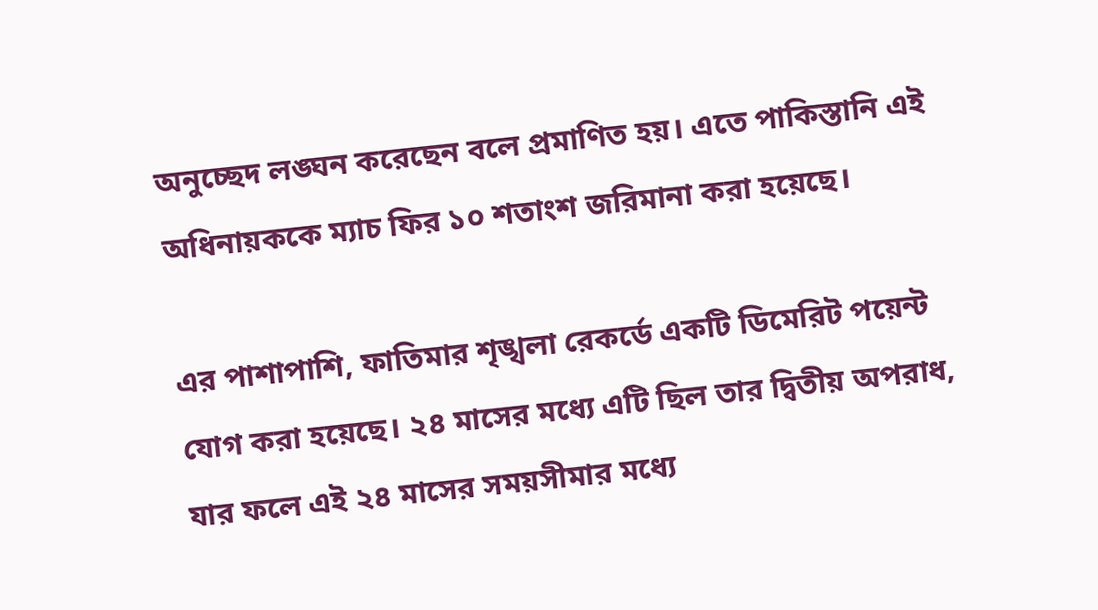অনুচ্ছেদ লঙ্ঘন করেছেন বলে প্রমাণিত হয়। এতে পাকিস্তানি এই অধিনায়ককে ম্যাচ ফির ১০ শতাংশ জরিমানা করা হয়েছে।

এর পাশাপাশি, ফাতিমার শৃঙ্খলা রেকর্ডে একটি ডিমেরিট পয়েন্ট যোগ করা হয়েছে। ২৪ মাসের মধ্যে এটি ছিল তার দ্বিতীয় অপরাধ, যার ফলে এই ২৪ মাসের সময়সীমার মধ্যে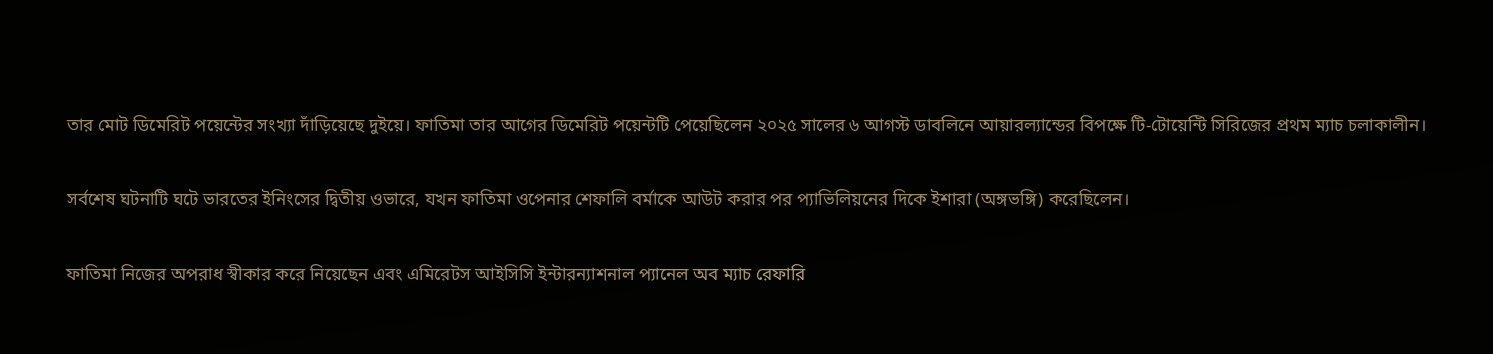তার মোট ডিমেরিট পয়েন্টের সংখ্যা দাঁড়িয়েছে দুইয়ে। ফাতিমা তার আগের ডিমেরিট পয়েন্টটি পেয়েছিলেন ২০২৫ সালের ৬ আগস্ট ডাবলিনে আয়ারল্যান্ডের বিপক্ষে টি-টোয়েন্টি সিরিজের প্রথম ম্যাচ চলাকালীন।

সর্বশেষ ঘটনাটি ঘটে ভারতের ইনিংসের দ্বিতীয় ওভারে, যখন ফাতিমা ওপেনার শেফালি বর্মাকে আউট করার পর প্যাভিলিয়নের দিকে ইশারা (অঙ্গভঙ্গি) করেছিলেন।

ফাতিমা নিজের অপরাধ স্বীকার করে নিয়েছেন এবং এমিরেটস আইসিসি ইন্টারন্যাশনাল প্যানেল অব ম্যাচ রেফারি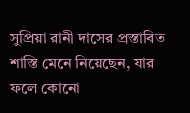সুপ্রিয়া রানী দাসের প্রস্তাবিত শাস্তি মেনে নিয়েছেন, যার ফলে কোনো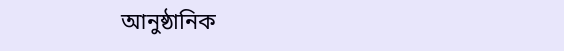আনুষ্ঠানিক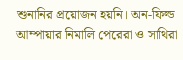শুনানির প্রয়োজন হয়নি। অন-ফিল্ড আম্পায়ার নিমালি পেরেরা ও সাথিরা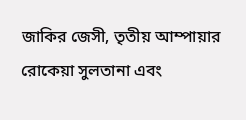জাকির জেসী, তৃতীয় আম্পায়ার রোকেয়া সুলতানা এবং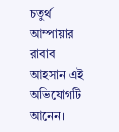চতুর্থ আম্পায়ার রাবাব আহসান এই অভিযোগটি আনেন।